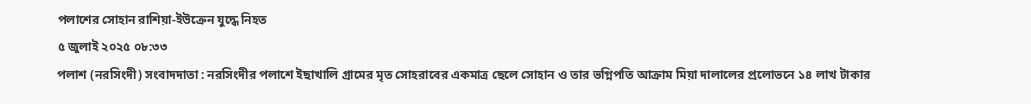পলাশের সোহান রাশিয়া-ইউক্রেন যুদ্ধে নিহত
৫ জুলাই ২০২৫ ০৮:৩৩
পলাশ (নরসিংদী) সংবাদদাতা : নরসিংদীর পলাশে ইছাখালি গ্রামের মৃত সোহরাবের একমাত্র ছেলে সোহান ও তার ভগ্নিপতি আক্রাম মিয়া দালালের প্রলোভনে ১৪ লাখ টাকার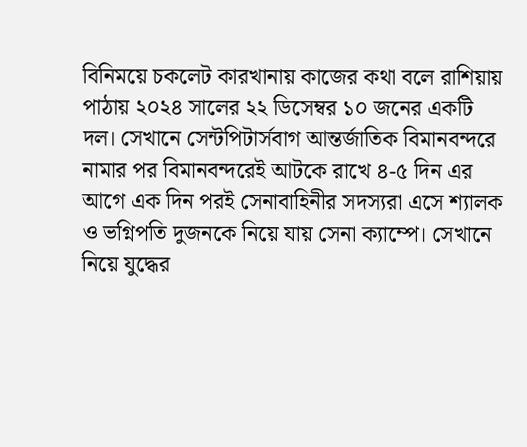বিনিময়ে চকলেট কারখানায় কাজের কথা বলে রাশিয়ায় পাঠায় ২০২৪ সালের ২২ ডিসেম্বর ১০ জনের একটি দল। সেখানে সেন্টপিটার্সবাগ আন্তর্জাতিক বিমানবন্দরে নামার পর বিমানবন্দরেই আটকে রাখে ৪-৫ দিন এর আগে এক দিন পরই সেনাবাহিনীর সদস্যরা এসে শ্যালক ও ভগ্নিপতি দুজনকে নিয়ে যায় সেনা ক্যাম্পে। সেখানে নিয়ে যুদ্ধের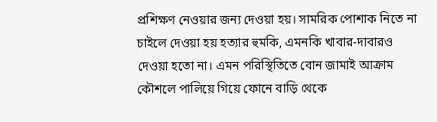প্রশিক্ষণ নেওয়ার জন্য দেওয়া হয়। সামরিক পোশাক নিতে না চাইলে দেওয়া হয় হত্যার হুমকি, এমনকি খাবার-দাবারও দেওয়া হতো না। এমন পরিস্থিতিতে বোন জামাই আক্রাম কৌশলে পালিয়ে গিয়ে ফোনে বাড়ি থেকে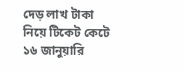দেড় লাখ টাকা নিয়ে টিকেট কেটে ১৬ জানুয়ারি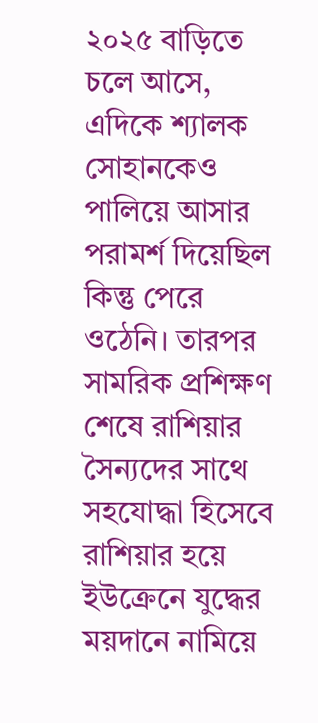২০২৫ বাড়িতে চলে আসে, এদিকে শ্যালক সোহানকেও পালিয়ে আসার পরামর্শ দিয়েছিল কিন্তু পেরে ওঠেনি। তারপর সামরিক প্রশিক্ষণ শেষে রাশিয়ার সৈন্যদের সাথে সহযোদ্ধা হিসেবে রাশিয়ার হয়ে ইউক্রেনে যুদ্ধের ময়দানে নামিয়ে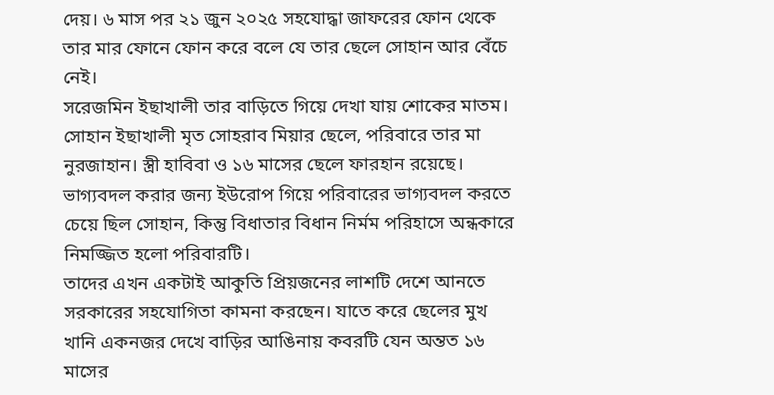দেয়। ৬ মাস পর ২১ জুন ২০২৫ সহযোদ্ধা জাফরের ফোন থেকে তার মার ফোনে ফোন করে বলে যে তার ছেলে সোহান আর বেঁচে নেই।
সরেজমিন ইছাখালী তার বাড়িতে গিয়ে দেখা যায় শোকের মাতম। সোহান ইছাখালী মৃত সোহরাব মিয়ার ছেলে, পরিবারে তার মা নুরজাহান। স্ত্রী হাবিবা ও ১৬ মাসের ছেলে ফারহান রয়েছে।
ভাগ্যবদল করার জন্য ইউরোপ গিয়ে পরিবারের ভাগ্যবদল করতে চেয়ে ছিল সোহান, কিন্তু বিধাতার বিধান নির্মম পরিহাসে অন্ধকারে নিমজ্জিত হলো পরিবারটি।
তাদের এখন একটাই আকুতি প্রিয়জনের লাশটি দেশে আনতে সরকারের সহযোগিতা কামনা করছেন। যাতে করে ছেলের মুখ খানি একনজর দেখে বাড়ির আঙিনায় কবরটি যেন অন্তত ১৬ মাসের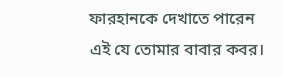ফারহানকে দেখাতে পারেন এই যে তোমার বাবার কবর।